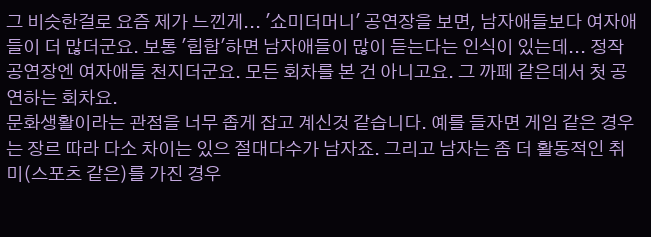그 비슷한걸로 요즘 제가 느낀게... '쇼미더머니' 공연장을 보면, 남자애들보다 여자애들이 더 많더군요. 보통 '힙합'하면 남자애들이 많이 듣는다는 인식이 있는데... 정작 공연장엔 여자애들 천지더군요. 모든 회차를 본 건 아니고요. 그 까페 같은데서 첫 공연하는 회차요.
문화생활이라는 관점을 너무 좁게 잡고 계신것 같습니다. 예를 들자면 게임 같은 경우는 장르 따라 다소 차이는 있으 절대다수가 남자죠. 그리고 남자는 좀 더 활동적인 취미(스포츠 같은)를 가진 경우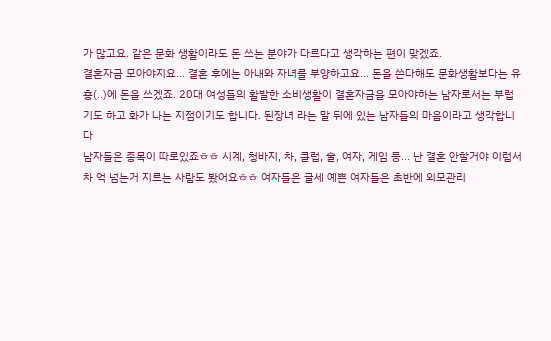가 많고요. 같은 문화 생활이라도 돈 쓰는 분야가 다르다고 생각하는 편이 맞겠죠.
결혼자금 모아야지요... 결혼 후에는 아내와 자녀를 부양하고요... 돈을 쓴다해도 문화생활보다는 유흥(..)에 돈을 쓰겠죠. 20대 여성들의 활발한 소비생활이 결혼자금을 모아야하는 남자로서는 부럽기도 하고 화가 나는 지점이기도 합니다. 된장녀 라는 말 뒤에 있는 남자들의 마음이라고 생각합니다
남자들은 종목이 따로있죠ㅎㅎ 시계, 청바지, 차, 클럽, 술, 여자, 게임 등... 난 결혼 안할거야 이럼서 차 억 넘는거 지르는 사람도 봤어요ㅎㅎ 여자들은 글세 예쁜 여자들은 초반에 외모관리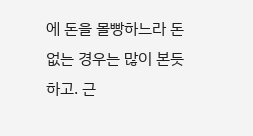에 돈을 몰빵하느라 돈없는 경우는 많이 본듯하고. 근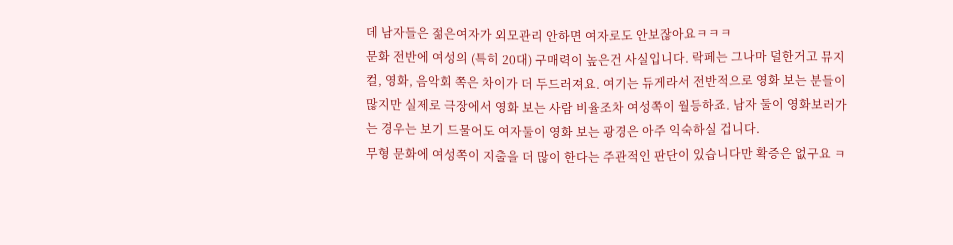데 남자들은 젊은여자가 외모관리 안하면 여자로도 안보잖아요ㅋㅋㅋ
문화 전반에 여성의 (특히 20대) 구매력이 높은건 사실입니다. 락페는 그나마 덜한거고 뮤지컬, 영화, 음악회 쪽은 차이가 더 두드러져요. 여기는 듀게라서 전반적으로 영화 보는 분들이 많지만 실제로 극장에서 영화 보는 사람 비율조차 여성쪽이 월등하죠. 남자 둘이 영화보러가는 경우는 보기 드물어도 여자둘이 영화 보는 광경은 아주 익숙하실 겁니다.
무형 문화에 여성쪽이 지출을 더 많이 한다는 주관적인 판단이 있습니다만 확증은 없구요 ㅋ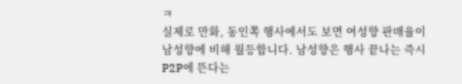ㅋ
실제로 만화, 동인쪽 행사에서도 보면 여성향 판매율이 남성향에 비해 월등합니다. 남성향은 행사 끝나는 즉시 P2P에 뜬다는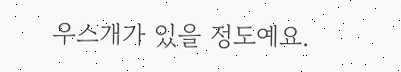우스개가 있을 정도예요.